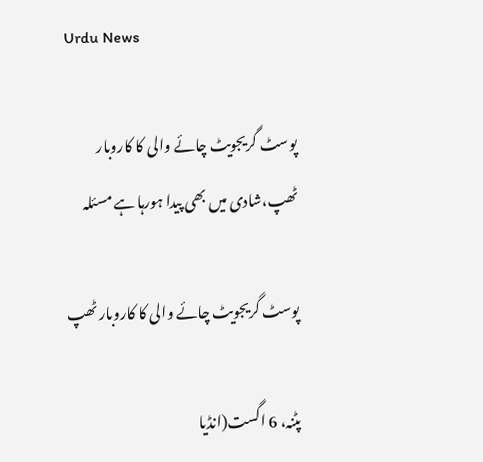Urdu News

پوسٹ گریجویٹ چائے والی کا کاروبار ٹھپ،شادی میں بھی پیدا ہورہا ہے مسئلہ

پوسٹ گریجویٹ چائے والی کا کاروبار ٹھپ

پٹنہ، 6 اگست(انڈیا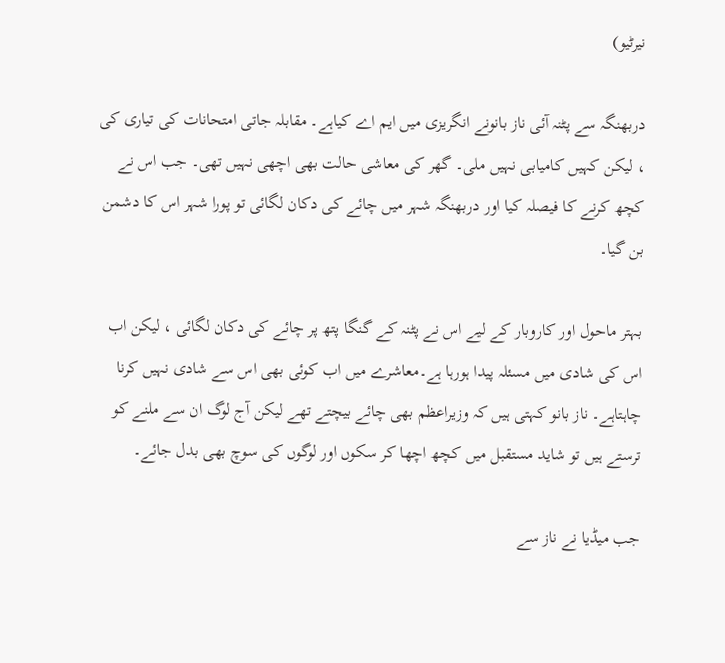نیرٹیو)

دربھنگہ سے پٹنہ آئی ناز بانونے انگریزی میں ایم اے کیاہے۔ مقابلہ جاتی امتحانات کی تیاری کی ، لیکن کہیں کامیابی نہیں ملی۔ گھر کی معاشی حالت بھی اچھی نہیں تھی۔ جب اس نے کچھ کرنے کا فیصلہ کیا اور دربھنگہ شہر میں چائے کی دکان لگائی تو پورا شہر اس کا دشمن بن گیا۔

بہتر ماحول اور کاروبار کے لیے اس نے پٹنہ کے گنگا پتھ پر چائے کی دکان لگائی ، لیکن اب اس کی شادی میں مسئلہ پیدا ہورہا ہے۔معاشرے میں اب کوئی بھی اس سے شادی نہیں کرنا چاہتاہے۔ ناز بانو کہتی ہیں کہ وزیراعظم بھی چائے بیچتے تھے لیکن آج لوگ ان سے ملنے کو ترستے ہیں تو شاید مستقبل میں کچھ اچھا کر سکوں اور لوگوں کی سوچ بھی بدل جائے۔

جب میڈیا نے ناز سے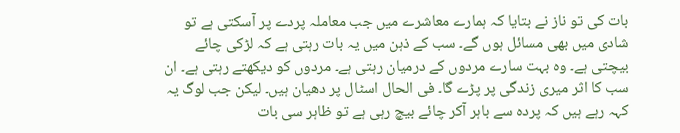بات کی تو ناز نے بتایا کہ ہمارے معاشرے میں جب معاملہ پردے پر آسکتی ہے تو شادی میں بھی مسائل ہوں گے۔ سب کے ذہن میں یہ بات رہتی ہے کہ لڑکی چائے بیچتی ہے۔ وہ بہت سارے مردوں کے درمیان رہتی ہے۔ مردوں کو دیکھتے رہتی ہے۔ ان سب کا اثر میری زندگی پر پڑے گا۔ فی الحال اسٹال پر دھیان ہیں۔ لیکن جب لوگ یہ کہہ رہے ہیں کہ پردہ سے باہر آکر چائے بیچ رہی ہے تو ظاہر سی بات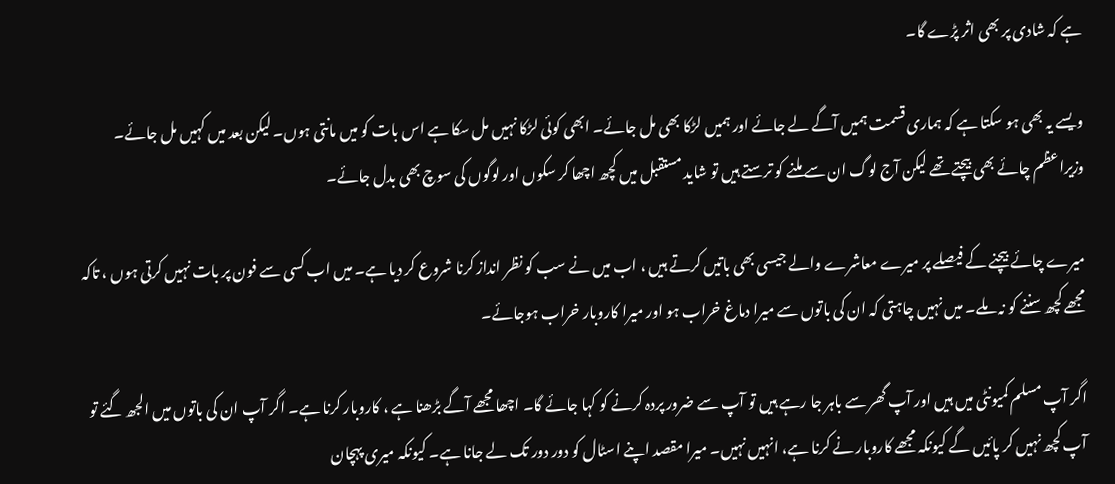ہے کہ شادی پر بھی اثر پڑے گا۔

ویسے یہ بھی ہو سکتا ہے کہ ہماری قسمت ہمیں آگے لے جائے اور ہمیں لڑکا بھی مل جائے۔ ابھی کوئی لڑکا نہیں مل سکا ہے اس بات کو میں مانتی ہوں۔ لیکن بعد میں کہیں مل جائے۔ وزیراعظم چائے بھی بیچتے تھے لیکن آج لوگ ان سے ملنے کو ترستے ہیں تو شاید مستقبل میں کچھ اچھا کر سکوں اور لوگوں کی سوچ بھی بدل جائے۔

میرے چائے بیچنے کے فیصلے پر میرے معاشرے والے جیسی بھی باتیں کرتے ہیں ، اب میں نے سب کو نظر انداز کرنا شروع کر دیا ہے۔ میں اب کسی سے فون پر بات نہیں کرتی ہوں ، تاکہ مجھے کچھ سننے کو نہ ملے۔ میں نہیں چاہتی کہ ان کی باتوں سے میرا دماغ خراب ہو اور میرا کاروبار خراب ہوجائے۔

اگر آپ مسلم کمیونٹی میں ہیں اور آپ گھر سے باہر جا رہے ہیں تو آپ سے ضرور پردہ کرنے کو کہا جائے گا۔ اچھا مجھے آگے بڑھنا ہے ، کاروبار کرنا ہے۔ اگر آپ ان کی باتوں میں الجھ گئے تو آپ کچھ نہیں کر پائیں گے کیونکہ مجھے کاروبار نے کرنا ہے، انہیں نہیں۔ میرا مقصد اپنے اسٹال کو دور دور تک لے جانا ہے۔ کیونکہ میری پہچان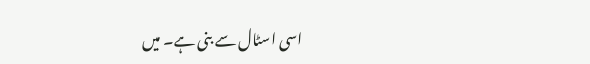اسی اسٹال سے بنی ہے۔ میں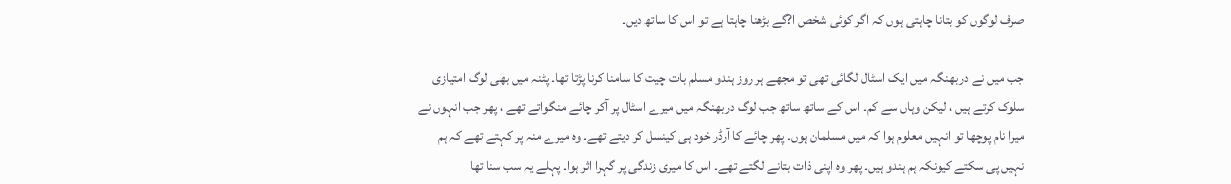صرف لوگوں کو بتانا چاہتی ہوں کہ اگر کوئی شخص ا?گے بڑھنا چاہتا ہے تو اس کا ساتھ دیں۔

جب میں نے دربھنگہ میں ایک اسٹال لگائی تھی تو مجھے ہر روز ہندو مسلم بات چیت کا سامنا کرنا پڑتا تھا۔ پٹنہ میں بھی لوگ امتیازی سلوک کرتے ہیں ، لیکن وہاں سے کم۔ اس کے ساتھ ساتھ جب لوگ دربھنگہ میں میرے اسٹال پر آکر چائے منگواتے تھے ، پھر جب انہوں نے میرا نام پوچھا تو انہیں معلوم ہوا کہ میں مسلمان ہوں۔ پھر چائے کا آرڈر خود ہی کینسل کر دیتے تھے۔ وہ میرے منہ پر کہتے تھے کہ ہم نہیں پی سکتے کیونکہ ہم ہندو ہیں۔ پھر وہ اپنی ذات بتانے لگتے تھے۔ اس کا میری زندگی پر گہرا اثر ہوا۔ پہلے یہ سب سنا تھا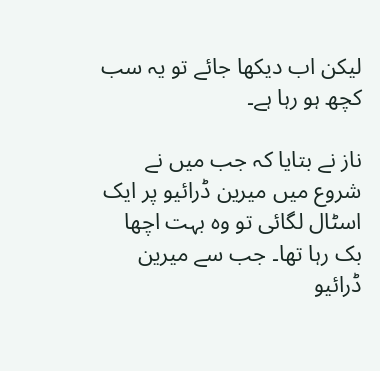لیکن اب دیکھا جائے تو یہ سب کچھ ہو رہا ہے۔

ناز نے بتایا کہ جب میں نے شروع میں میرین ڈرائیو پر ایک اسٹال لگائی تو وہ بہت اچھا بک رہا تھا۔ جب سے میرین ڈرائیو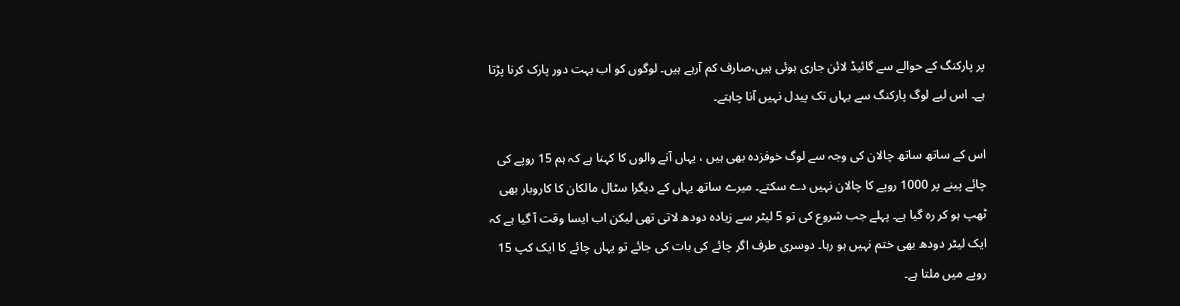پر پارکنگ کے حوالے سے گائیڈ لائن جاری ہوئی ہیں،صارف کم آرہے ہیں۔ لوگوں کو اب بہت دور پارک کرنا پڑتا ہے۔ اس لیے لوگ پارکنگ سے یہاں تک پیدل نہیں آنا چاہتے۔

اس کے ساتھ ساتھ چالان کی وجہ سے لوگ خوفزدہ بھی ہیں ، یہاں آنے والوں کا کہنا ہے کہ ہم 15 روپے کی چائے پینے پر 1000 روپے کا چالان نہیں دے سکتے۔ میرے ساتھ یہاں کے دیگرا سٹال مالکان کا کاروبار بھی ٹھپ ہو کر رہ گیا ہے۔ پہلے جب شروع کی تو 5 لیٹر سے زیادہ دودھ لاتی تھی لیکن اب ایسا وقت آ گیا ہے کہ ایک لیٹر دودھ بھی ختم نہیں ہو رہا۔ دوسری طرف اگر چائے کی بات کی جائے تو یہاں چائے کا ایک کپ 15 روپے میں ملتا ہے۔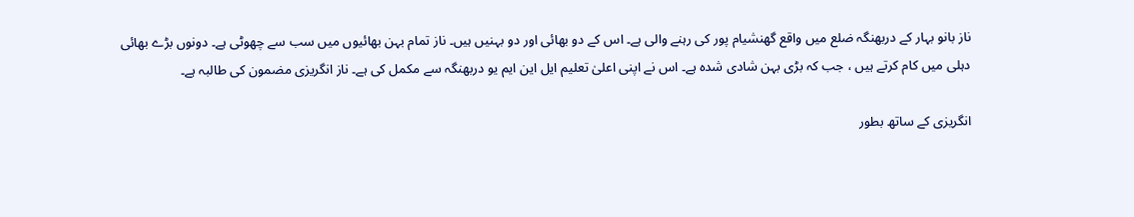ناز بانو بہار کے دربھنگہ ضلع میں واقع گھنشیام پور کی رہنے والی ہے۔ اس کے دو بھائی اور دو بہنیں ہیں۔ ناز تمام بہن بھائیوں میں سب سے چھوٹی ہے۔ دونوں بڑے بھائی دہلی میں کام کرتے ہیں ، جب کہ بڑی بہن شادی شدہ ہے۔ اس نے اپنی اعلیٰ تعلیم ایل این ایم یو دربھنگہ سے مکمل کی ہے۔ ناز انگریزی مضمون کی طالبہ ہے۔

انگریزی کے ساتھ بطور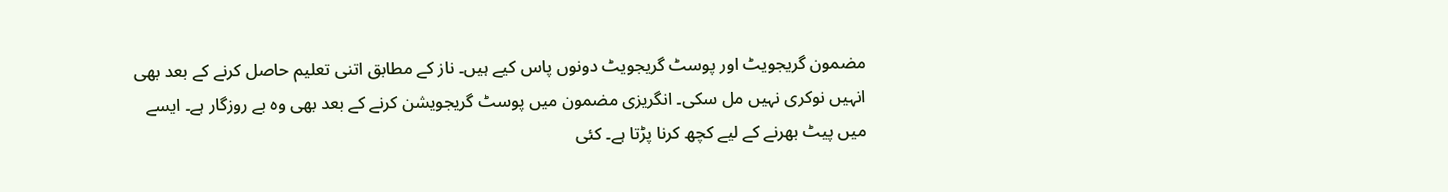مضمون گریجویٹ اور پوسٹ گریجویٹ دونوں پاس کیے ہیں۔ ناز کے مطابق اتنی تعلیم حاصل کرنے کے بعد بھی انہیں نوکری نہیں مل سکی۔ انگریزی مضمون میں پوسٹ گریجویشن کرنے کے بعد بھی وہ بے روزگار ہے۔ ایسے میں پیٹ بھرنے کے لیے کچھ کرنا پڑتا ہے۔ کئی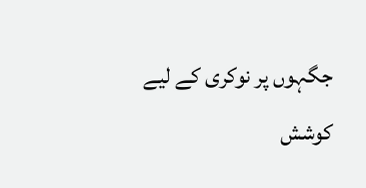جگہوں پر نوکری کے لیے کوشش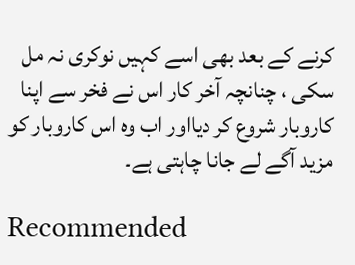کرنے کے بعد بھی اسے کہیں نوکری نہ مل سکی ، چنانچہ آخر کار اس نے فخر سے اپنا کاروبار شروع کر دیااور اب وہ اس کاروبار کو مزید آگے لے جانا چاہتی ہے۔

Recommended